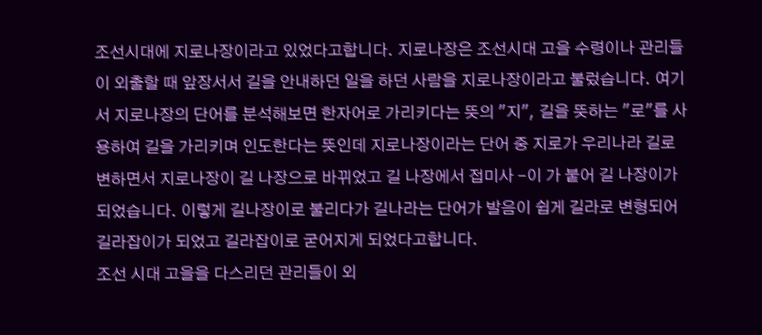조선시대에 지로나장이라고 있었다고합니다. 지로나장은 조선시대 고을 수령이나 관리들이 외출할 때 앞장서서 길을 안내하던 일을 하던 사람을 지로나장이라고 불렀습니다. 여기서 지로나장의 단어를 분석해보면 한자어로 가리키다는 뜻의 "지", 길을 뜻하는 "로"를 사용하여 길을 가리키며 인도한다는 뜻인데 지로나장이라는 단어 중 지로가 우리나라 길로 변하면서 지로나장이 길 나장으로 바뀌었고 길 나장에서 접미사 -이 가 붙어 길 나장이가 되었습니다. 이렇게 길나장이로 불리다가 길나라는 단어가 발음이 쉽게 길라로 변형되어 길라잡이가 되었고 길라잡이로 굳어지게 되었다고합니다.
조선 시대 고을을 다스리던 관리들이 외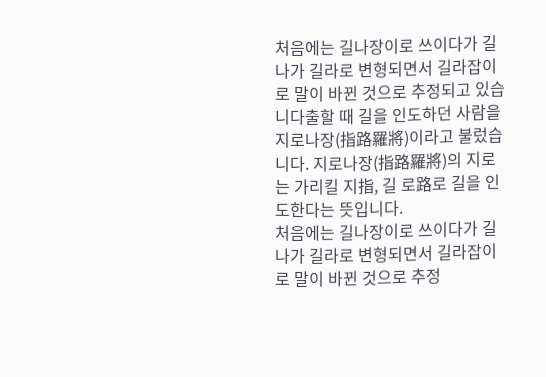처음에는 길나장이로 쓰이다가 길나가 길라로 변형되면서 길라잡이로 말이 바뀐 것으로 추정되고 있습니다출할 때 길을 인도하던 사람을 지로나장(指路羅將)이라고 불렀습니다. 지로나장(指路羅將)의 지로는 가리킬 지指, 길 로路로 길을 인도한다는 뜻입니다.
처음에는 길나장이로 쓰이다가 길나가 길라로 변형되면서 길라잡이로 말이 바뀐 것으로 추정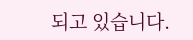되고 있습니다.